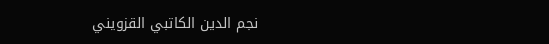نجم الدين الكاتبي القزويني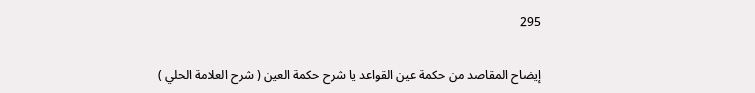295

إيضاح المقاصد من حكمة عين القواعد يا شرح حكمة العين ( شرح العلامة الحلي )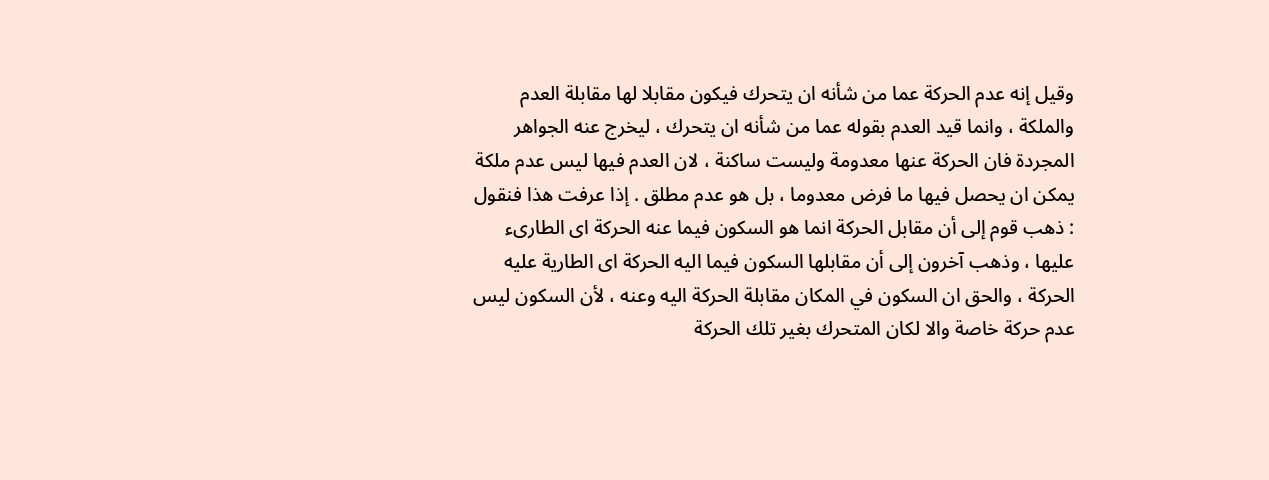وقيل إنه عدم الحركة عما من شأنه ان يتحرك فيكون مقابلا لها مقابلة العدم والملكة ، وانما قيد العدم بقوله عما من شأنه ان يتحرك ، ليخرج عنه الجواهر المجردة فان الحركة عنها معدومة وليست ساكنة ، لان العدم فيها ليس عدم ملكة يمكن ان يحصل فيها ما فرض معدوما ، بل هو عدم مطلق . إذا عرفت هذا فنقول : ذهب قوم إلى أن مقابل الحركة انما هو السكون فيما عنه الحركة اى الطارىء عليها ، وذهب آخرون إلى أن مقابلها السكون فيما اليه الحركة اى الطارية عليه الحركة ، والحق ان السكون في المكان مقابلة الحركة اليه وعنه ، لأن السكون ليس عدم حركة خاصة والا لكان المتحرك بغير تلك الحركة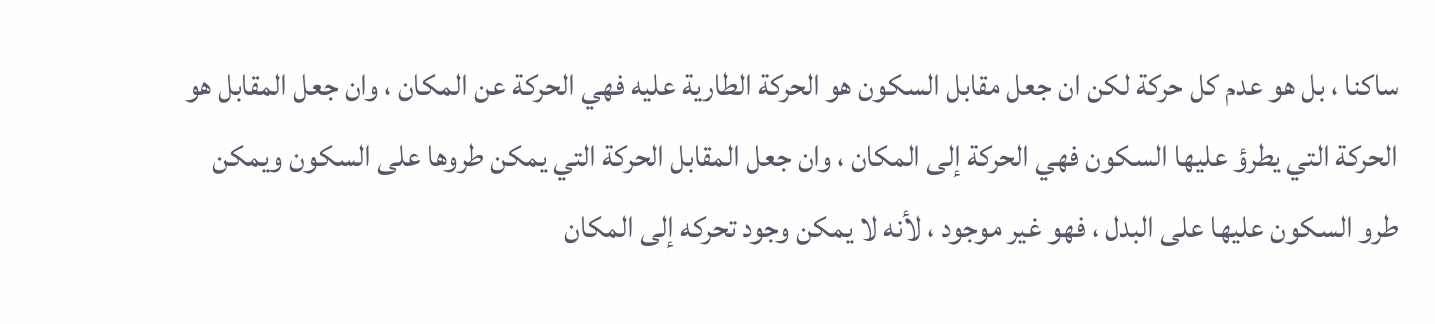ساكنا ، بل هو عدم كل حركة لكن ان جعل مقابل السكون هو الحركة الطارية عليه فهي الحركة عن المكان ، وان جعل المقابل هو الحركة التي يطرؤ عليها السكون فهي الحركة إلى المكان ، وان جعل المقابل الحركة التي يمكن طروها على السكون ويمكن طرو السكون عليها على البدل ، فهو غير موجود ، لأنه لا يمكن وجود تحركه إلى المكان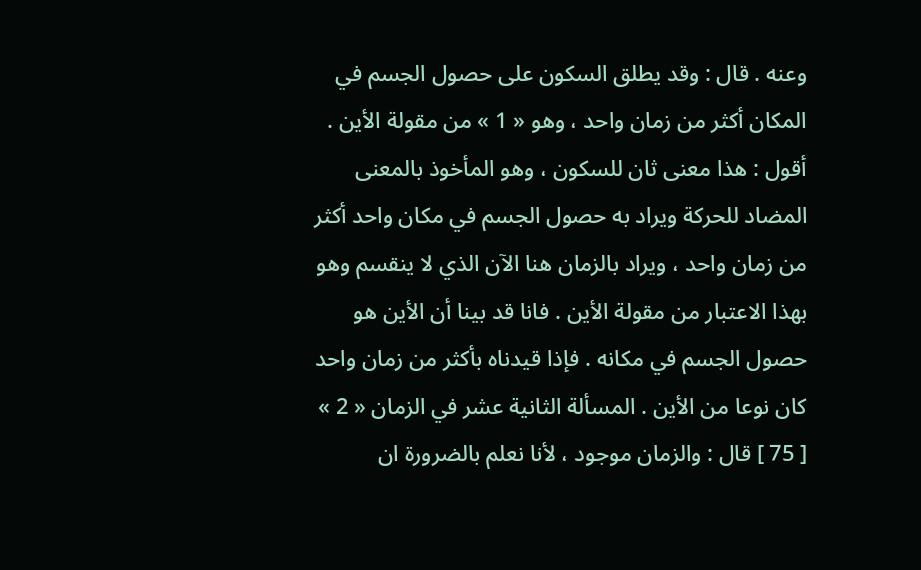وعنه . قال : وقد يطلق السكون على حصول الجسم في المكان أكثر من زمان واحد ، وهو « 1 » من مقولة الأين . أقول : هذا معنى ثان للسكون ، وهو المأخوذ بالمعنى المضاد للحركة ويراد به حصول الجسم في مكان واحد أكثر من زمان واحد ، ويراد بالزمان هنا الآن الذي لا ينقسم وهو بهذا الاعتبار من مقولة الأين . فانا قد بينا أن الأين هو حصول الجسم في مكانه . فإذا قيدناه بأكثر من زمان واحد كان نوعا من الأين . المسألة الثانية عشر في الزمان « 2 » [ 75 ] قال : والزمان موجود ، لأنا نعلم بالضرورة ان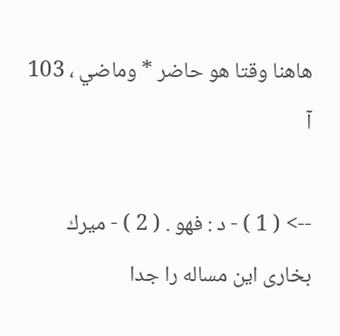هاهنا وقتا هو حاضر * وماضي ، 103 آ

--> ( 1 ) - د : فهو . ( 2 ) - ميرك بخارى اين مساله را جدا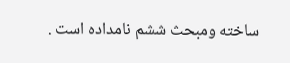ساخته ومبحث ششم نامداده است .